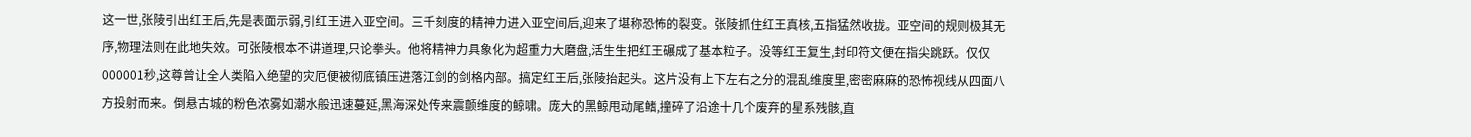这一世,张陵引出红王后,先是表面示弱,引红王进入亚空间。三千刻度的精神力进入亚空间后,迎来了堪称恐怖的裂变。张陵抓住红王真核,五指猛然收拢。亚空间的规则极其无序,物理法则在此地失效。可张陵根本不讲道理,只论拳头。他将精神力具象化为超重力大磨盘,活生生把红王碾成了基本粒子。没等红王复生,封印符文便在指尖跳跃。仅仅000001秒,这尊曾让全人类陷入绝望的灾厄便被彻底镇压进落江剑的剑格内部。搞定红王后,张陵抬起头。这片没有上下左右之分的混乱维度里,密密麻麻的恐怖视线从四面八方投射而来。倒悬古城的粉色浓雾如潮水般迅速蔓延,黑海深处传来震颤维度的鲸啸。庞大的黑鲸甩动尾鳍,撞碎了沿途十几个废弃的星系残骸,直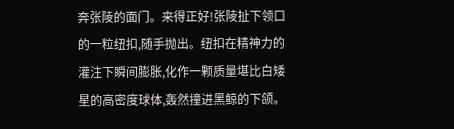奔张陵的面门。来得正好!张陵扯下领口的一粒纽扣,随手抛出。纽扣在精神力的灌注下瞬间膨胀,化作一颗质量堪比白矮星的高密度球体,轰然撞进黑鲸的下颌。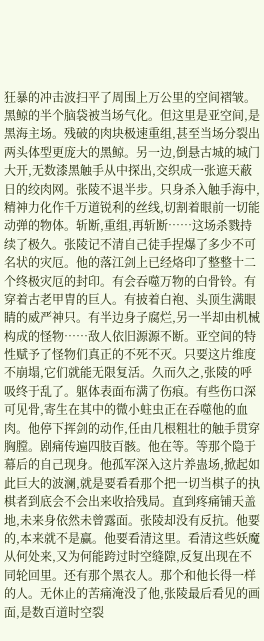狂暴的冲击波扫平了周围上万公里的空间褶皱。黑鲸的半个脑袋被当场气化。但这里是亚空间,是黑海主场。残破的肉块极速重组,甚至当场分裂出两头体型更庞大的黑鲸。另一边,倒悬古城的城门大开,无数漆黑触手从中探出,交织成一张遮天蔽日的绞肉网。张陵不退半步。只身杀入触手海中,精神力化作千万道锐利的丝线,切割着眼前一切能动弹的物体。斩断,重组,再斩断……这场杀戮持续了极久。张陵记不清自己徒手捏爆了多少不可名状的灾厄。他的落江剑上已经烙印了整整十二个终极灾厄的封印。有会吞噬万物的白骨铃。有穿着古老甲胄的巨人。有披着白袍、头顶生满眼睛的威严神只。有半边身子腐烂,另一半却由机械构成的怪物……敌人依旧源源不断。亚空间的特性赋予了怪物们真正的不死不灭。只要这片维度不崩塌,它们就能无限复活。久而久之,张陵的呼吸终于乱了。躯体表面布满了伤痕。有些伤口深可见骨,寄生在其中的微小蛀虫正在吞噬他的血肉。他停下挥剑的动作,任由几根粗壮的触手贯穿胸膛。剧痛传遍四肢百骸。他在等。等那个隐于幕后的自己现身。他孤军深入这片养蛊场,掀起如此巨大的波澜,就是要看看那个把一切当棋子的执棋者到底会不会出来收拾残局。直到疼痛铺天盖地,未来身依然未曾露面。张陵却没有反抗。他要的,本来就不是赢。他要看清这里。看清这些妖魔从何处来,又为何能跨过时空缝隙,反复出现在不同轮回里。还有那个黑衣人。那个和他长得一样的人。无休止的苦痛淹没了他,张陵最后看见的画面,是数百道时空裂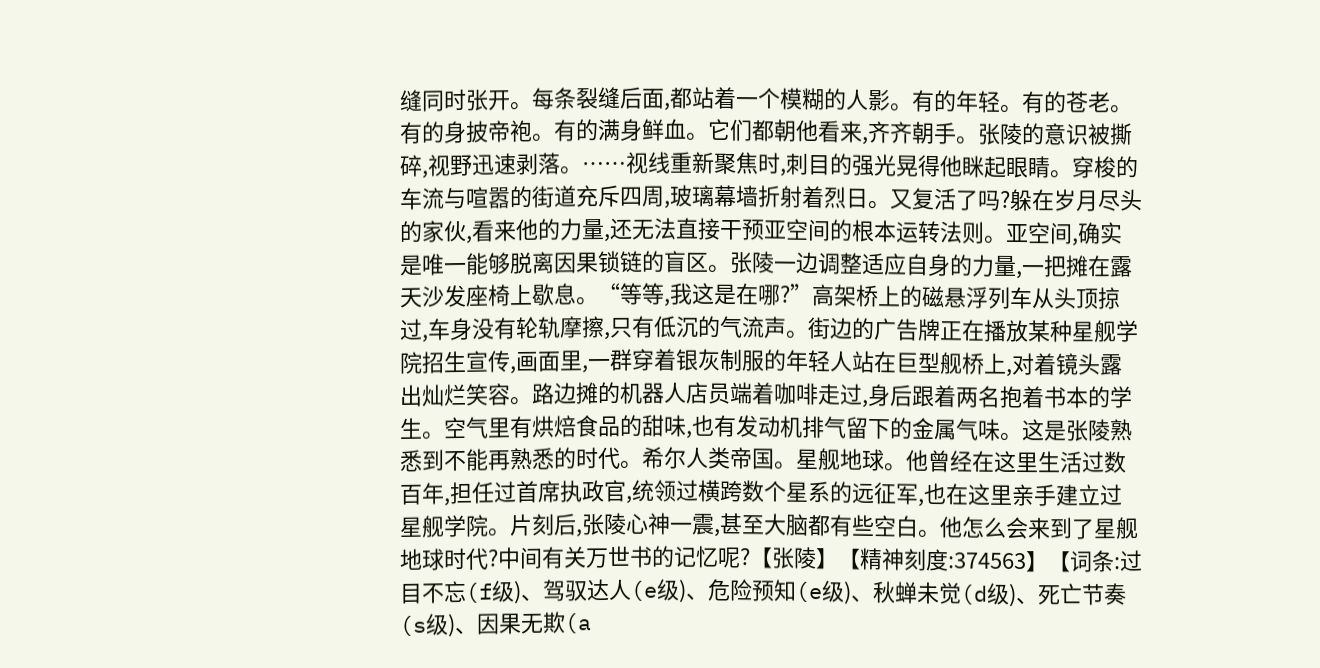缝同时张开。每条裂缝后面,都站着一个模糊的人影。有的年轻。有的苍老。有的身披帝袍。有的满身鲜血。它们都朝他看来,齐齐朝手。张陵的意识被撕碎,视野迅速剥落。……视线重新聚焦时,刺目的强光晃得他眯起眼睛。穿梭的车流与喧嚣的街道充斥四周,玻璃幕墙折射着烈日。又复活了吗?躲在岁月尽头的家伙,看来他的力量,还无法直接干预亚空间的根本运转法则。亚空间,确实是唯一能够脱离因果锁链的盲区。张陵一边调整适应自身的力量,一把摊在露天沙发座椅上歇息。“等等,我这是在哪?”高架桥上的磁悬浮列车从头顶掠过,车身没有轮轨摩擦,只有低沉的气流声。街边的广告牌正在播放某种星舰学院招生宣传,画面里,一群穿着银灰制服的年轻人站在巨型舰桥上,对着镜头露出灿烂笑容。路边摊的机器人店员端着咖啡走过,身后跟着两名抱着书本的学生。空气里有烘焙食品的甜味,也有发动机排气留下的金属气味。这是张陵熟悉到不能再熟悉的时代。希尔人类帝国。星舰地球。他曾经在这里生活过数百年,担任过首席执政官,统领过横跨数个星系的远征军,也在这里亲手建立过星舰学院。片刻后,张陵心神一震,甚至大脑都有些空白。他怎么会来到了星舰地球时代?中间有关万世书的记忆呢?【张陵】【精神刻度:374563】【词条:过目不忘(f级)、驾驭达人(e级)、危险预知(e级)、秋蝉未觉(d级)、死亡节奏(s级)、因果无欺(a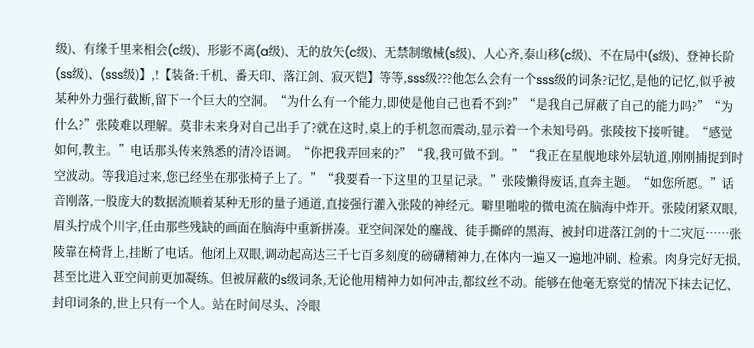级)、有缘千里来相会(c级)、形影不离(a级)、无的放矢(c级)、无禁制缴械(s级)、人心齐,泰山移(c级)、不在局中(s级)、登神长阶(ss级)、(sss级)】,!【装备:千机、番天印、落江剑、寂灭铠】等等,sss级???他怎么会有一个sss级的词条?记忆,是他的记忆,似乎被某种外力强行截断,留下一个巨大的空洞。“为什么有一个能力,即使是他自己也看不到?”“是我自己屏蔽了自己的能力吗?”“为什么?”张陵难以理解。莫非未来身对自己出手了?就在这时,桌上的手机忽而震动,显示着一个未知号码。张陵按下接听键。“感觉如何,教主。”电话那头传来熟悉的清冷语调。“你把我弄回来的?”“我,我可做不到。”“我正在星舰地球外层轨道,刚刚捕捉到时空波动。等我追过来,您已经坐在那张椅子上了。”“我要看一下这里的卫星记录。”张陵懒得废话,直奔主题。“如您所愿。”话音刚落,一股庞大的数据流顺着某种无形的量子通道,直接强行灌入张陵的神经元。噼里啪啦的微电流在脑海中炸开。张陵闭紧双眼,眉头拧成个川字,任由那些残缺的画面在脑海中重新拼凑。亚空间深处的鏖战、徒手撕碎的黑海、被封印进落江剑的十二灾厄……张陵靠在椅背上,挂断了电话。他闭上双眼,调动起高达三千七百多刻度的磅礴精神力,在体内一遍又一遍地冲刷、检索。肉身完好无损,甚至比进入亚空间前更加凝练。但被屏蔽的s级词条,无论他用精神力如何冲击,都纹丝不动。能够在他毫无察觉的情况下抹去记忆、封印词条的,世上只有一个人。站在时间尽头、冷眼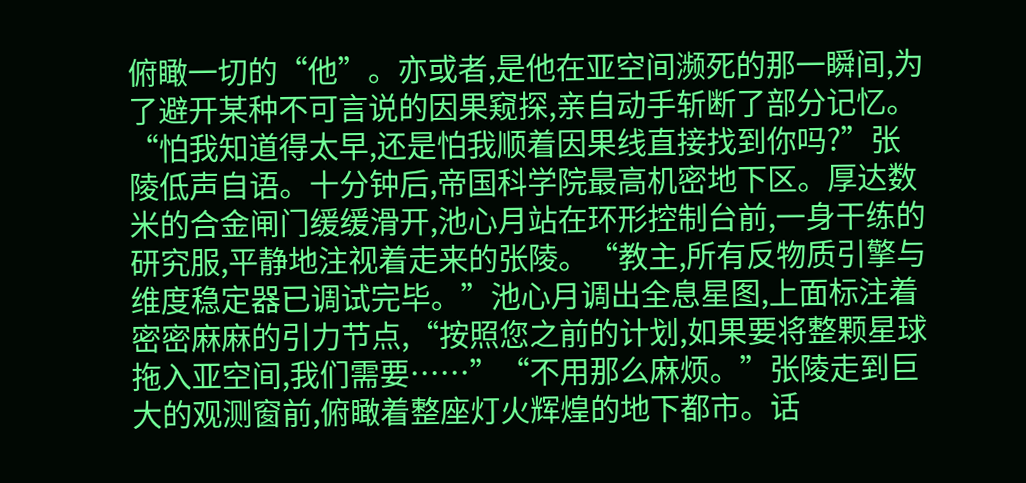俯瞰一切的“他”。亦或者,是他在亚空间濒死的那一瞬间,为了避开某种不可言说的因果窥探,亲自动手斩断了部分记忆。“怕我知道得太早,还是怕我顺着因果线直接找到你吗?”张陵低声自语。十分钟后,帝国科学院最高机密地下区。厚达数米的合金闸门缓缓滑开,池心月站在环形控制台前,一身干练的研究服,平静地注视着走来的张陵。“教主,所有反物质引擎与维度稳定器已调试完毕。”池心月调出全息星图,上面标注着密密麻麻的引力节点,“按照您之前的计划,如果要将整颗星球拖入亚空间,我们需要……”“不用那么麻烦。”张陵走到巨大的观测窗前,俯瞰着整座灯火辉煌的地下都市。话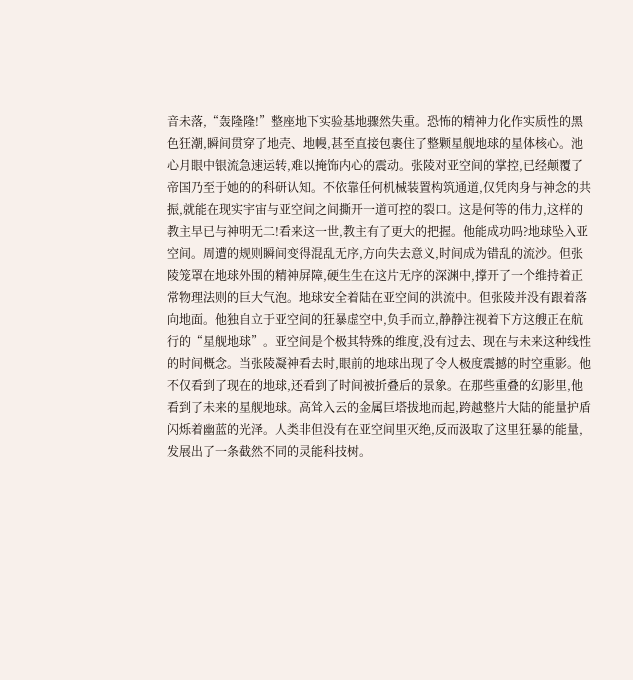音未落,“轰隆隆!”整座地下实验基地骤然失重。恐怖的精神力化作实质性的黑色狂潮,瞬间贯穿了地壳、地幔,甚至直接包裹住了整颗星舰地球的星体核心。池心月眼中银流急速运转,难以掩饰内心的震动。张陵对亚空间的掌控,已经颠覆了帝国乃至于她的的科研认知。不依靠任何机械装置构筑通道,仅凭肉身与神念的共振,就能在现实宇宙与亚空间之间撕开一道可控的裂口。这是何等的伟力,这样的教主早已与神明无二!看来这一世,教主有了更大的把握。他能成功吗?地球坠入亚空间。周遭的规则瞬间变得混乱无序,方向失去意义,时间成为错乱的流沙。但张陵笼罩在地球外围的精神屏障,硬生生在这片无序的深渊中,撑开了一个维持着正常物理法则的巨大气泡。地球安全着陆在亚空间的洪流中。但张陵并没有跟着落向地面。他独自立于亚空间的狂暴虚空中,负手而立,静静注视着下方这艘正在航行的“星舰地球”。亚空间是个极其特殊的维度,没有过去、现在与未来这种线性的时间概念。当张陵凝神看去时,眼前的地球出现了令人极度震撼的时空重影。他不仅看到了现在的地球,还看到了时间被折叠后的景象。在那些重叠的幻影里,他看到了未来的星舰地球。高耸入云的金属巨塔拔地而起,跨越整片大陆的能量护盾闪烁着幽蓝的光泽。人类非但没有在亚空间里灭绝,反而汲取了这里狂暴的能量,发展出了一条截然不同的灵能科技树。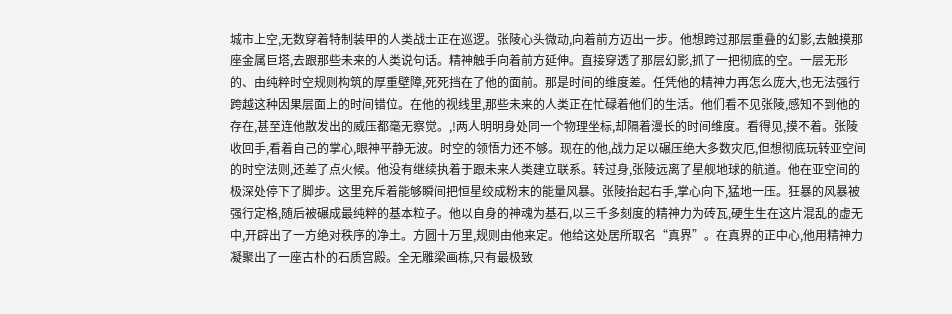城市上空,无数穿着特制装甲的人类战士正在巡逻。张陵心头微动,向着前方迈出一步。他想跨过那层重叠的幻影,去触摸那座金属巨塔,去跟那些未来的人类说句话。精神触手向着前方延伸。直接穿透了那层幻影,抓了一把彻底的空。一层无形的、由纯粹时空规则构筑的厚重壁障,死死挡在了他的面前。那是时间的维度差。任凭他的精神力再怎么庞大,也无法强行跨越这种因果层面上的时间错位。在他的视线里,那些未来的人类正在忙碌着他们的生活。他们看不见张陵,感知不到他的存在,甚至连他散发出的威压都毫无察觉。,!两人明明身处同一个物理坐标,却隔着漫长的时间维度。看得见,摸不着。张陵收回手,看着自己的掌心,眼神平静无波。时空的领悟力还不够。现在的他,战力足以碾压绝大多数灾厄,但想彻底玩转亚空间的时空法则,还差了点火候。他没有继续执着于跟未来人类建立联系。转过身,张陵远离了星舰地球的航道。他在亚空间的极深处停下了脚步。这里充斥着能够瞬间把恒星绞成粉末的能量风暴。张陵抬起右手,掌心向下,猛地一压。狂暴的风暴被强行定格,随后被碾成最纯粹的基本粒子。他以自身的神魂为基石,以三千多刻度的精神力为砖瓦,硬生生在这片混乱的虚无中,开辟出了一方绝对秩序的净土。方圆十万里,规则由他来定。他给这处居所取名“真界”。在真界的正中心,他用精神力凝聚出了一座古朴的石质宫殿。全无雕梁画栋,只有最极致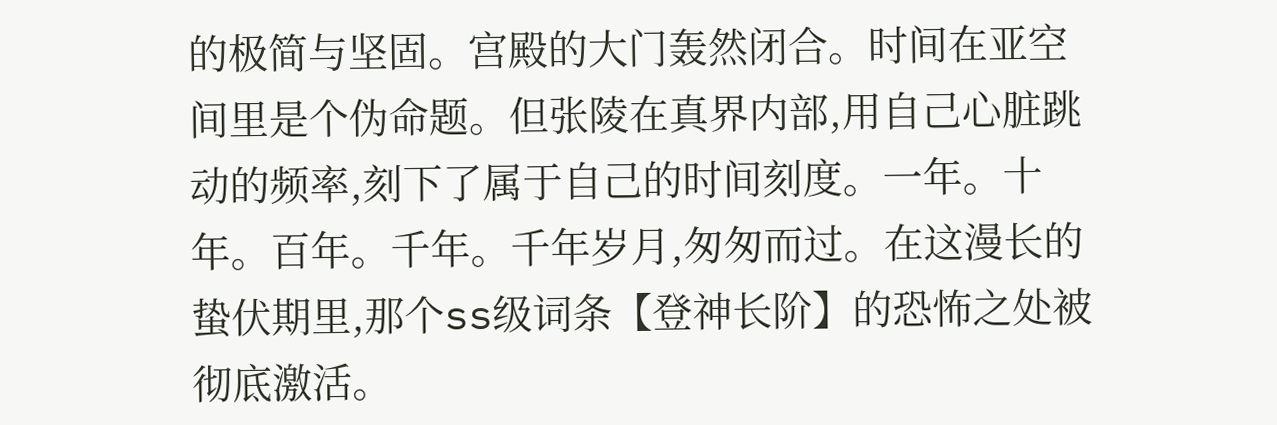的极简与坚固。宫殿的大门轰然闭合。时间在亚空间里是个伪命题。但张陵在真界内部,用自己心脏跳动的频率,刻下了属于自己的时间刻度。一年。十年。百年。千年。千年岁月,匆匆而过。在这漫长的蛰伏期里,那个ss级词条【登神长阶】的恐怖之处被彻底激活。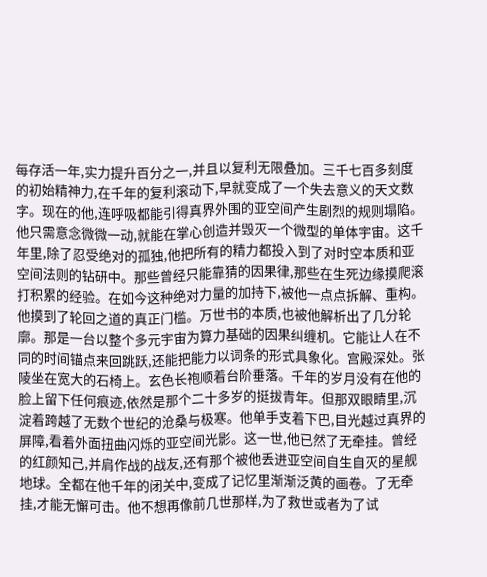每存活一年,实力提升百分之一,并且以复利无限叠加。三千七百多刻度的初始精神力,在千年的复利滚动下,早就变成了一个失去意义的天文数字。现在的他,连呼吸都能引得真界外围的亚空间产生剧烈的规则塌陷。他只需意念微微一动,就能在掌心创造并毁灭一个微型的单体宇宙。这千年里,除了忍受绝对的孤独,他把所有的精力都投入到了对时空本质和亚空间法则的钻研中。那些曾经只能靠猜的因果律,那些在生死边缘摸爬滚打积累的经验。在如今这种绝对力量的加持下,被他一点点拆解、重构。他摸到了轮回之道的真正门槛。万世书的本质,也被他解析出了几分轮廓。那是一台以整个多元宇宙为算力基础的因果纠缠机。它能让人在不同的时间锚点来回跳跃,还能把能力以词条的形式具象化。宫殿深处。张陵坐在宽大的石椅上。玄色长袍顺着台阶垂落。千年的岁月没有在他的脸上留下任何痕迹,依然是那个二十多岁的挺拔青年。但那双眼睛里,沉淀着跨越了无数个世纪的沧桑与极寒。他单手支着下巴,目光越过真界的屏障,看着外面扭曲闪烁的亚空间光影。这一世,他已然了无牵挂。曾经的红颜知己,并肩作战的战友,还有那个被他丢进亚空间自生自灭的星舰地球。全都在他千年的闭关中,变成了记忆里渐渐泛黄的画卷。了无牵挂,才能无懈可击。他不想再像前几世那样,为了救世或者为了试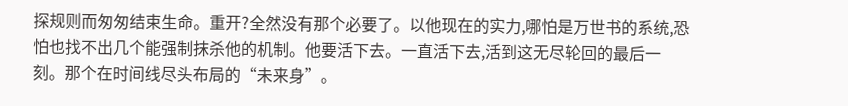探规则而匆匆结束生命。重开?全然没有那个必要了。以他现在的实力,哪怕是万世书的系统,恐怕也找不出几个能强制抹杀他的机制。他要活下去。一直活下去,活到这无尽轮回的最后一刻。那个在时间线尽头布局的“未来身”。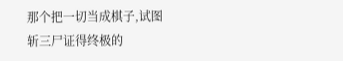那个把一切当成棋子,试图斩三尸证得终极的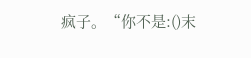疯子。“你不是:()末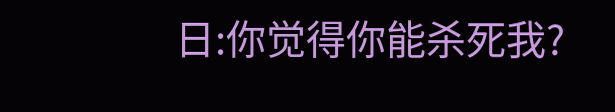日:你觉得你能杀死我?